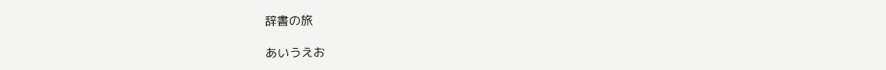辞書の旅

あいうえお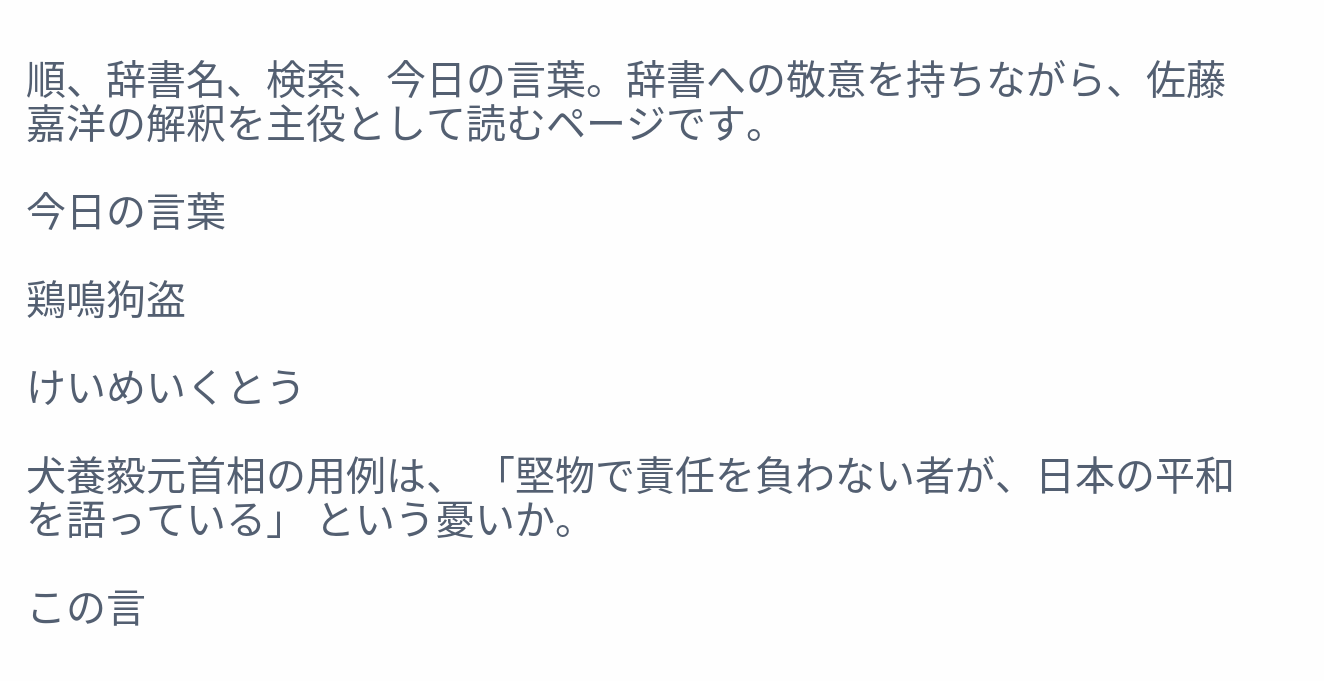順、辞書名、検索、今日の言葉。辞書への敬意を持ちながら、佐藤嘉洋の解釈を主役として読むページです。

今日の言葉

鶏鳴狗盗

けいめいくとう

犬養毅元首相の用例は、 「堅物で責任を負わない者が、日本の平和を語っている」 という憂いか。

この言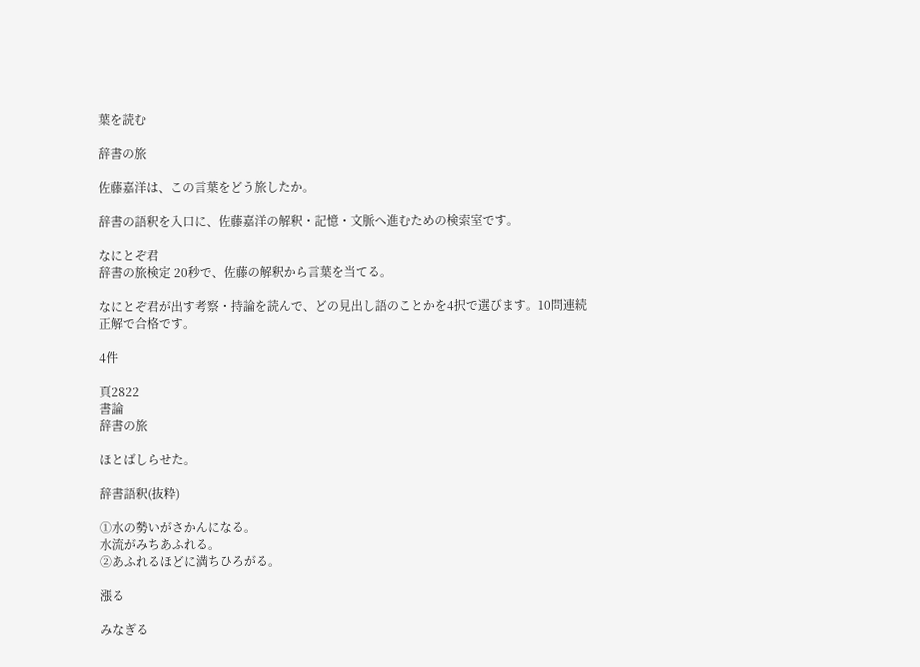葉を読む

辞書の旅

佐藤嘉洋は、この言葉をどう旅したか。

辞書の語釈を入口に、佐藤嘉洋の解釈・記憶・文脈へ進むための検索室です。

なにとぞ君
辞書の旅検定 20秒で、佐藤の解釈から言葉を当てる。

なにとぞ君が出す考察・持論を読んで、どの見出し語のことかを4択で選びます。10問連続正解で合格です。

4件

頁2822
書論
辞書の旅

ほとばしらせた。

辞書語釈(抜粋)

①水の勢いがさかんになる。
水流がみちあふれる。
②あふれるほどに満ちひろがる。

漲る

みなぎる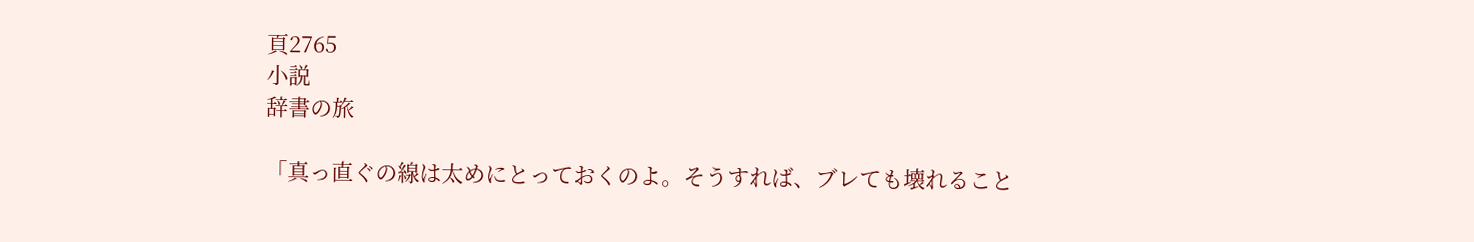頁2765
小説
辞書の旅

「真っ直ぐの線は太めにとっておくのよ。そうすれば、ブレても壊れること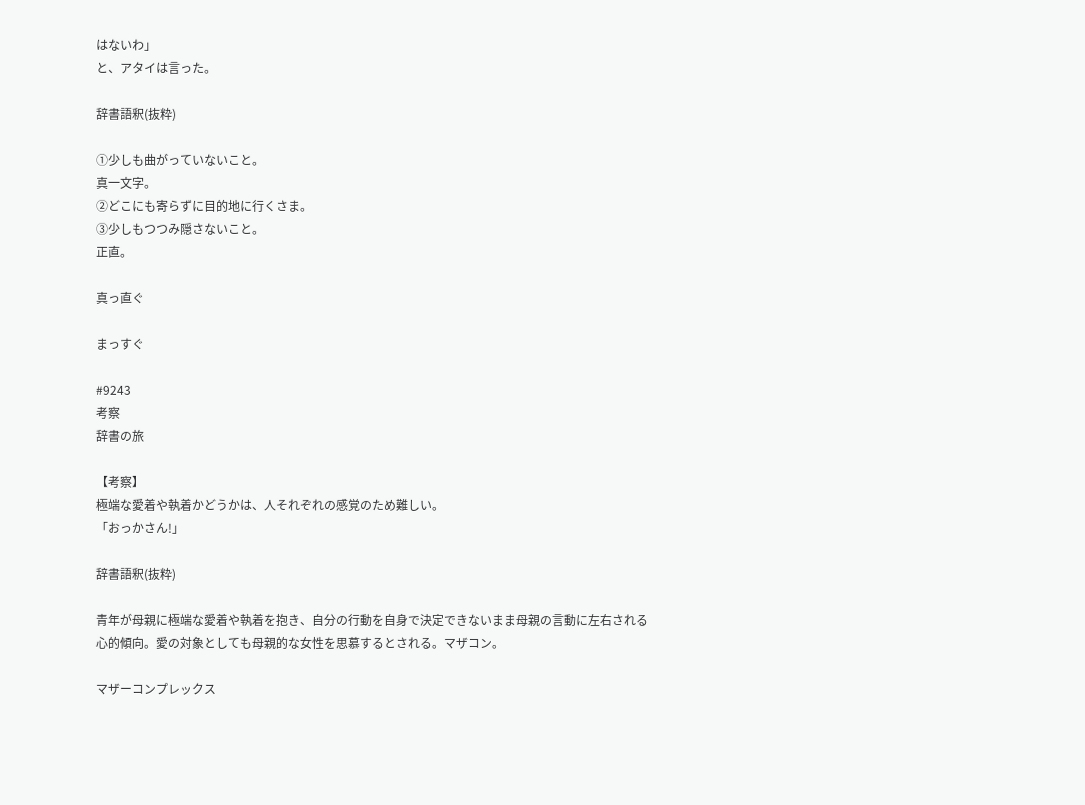はないわ」
と、アタイは言った。

辞書語釈(抜粋)

①少しも曲がっていないこと。
真一文字。
②どこにも寄らずに目的地に行くさま。
③少しもつつみ隠さないこと。
正直。

真っ直ぐ

まっすぐ

#9243
考察
辞書の旅

【考察】
極端な愛着や執着かどうかは、人それぞれの感覚のため難しい。
「おっかさん!」

辞書語釈(抜粋)

青年が母親に極端な愛着や執着を抱き、自分の行動を自身で決定できないまま母親の言動に左右される心的傾向。愛の対象としても母親的な女性を思慕するとされる。マザコン。

マザーコンプレックス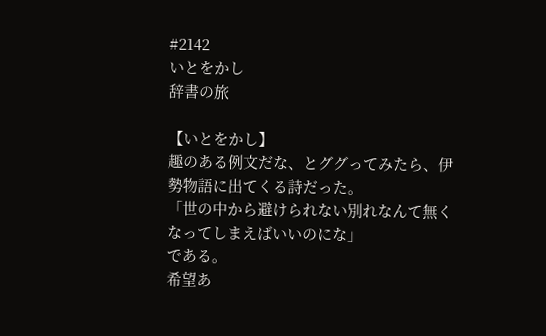#2142
いとをかし
辞書の旅

【いとをかし】
趣のある例文だな、とググってみたら、伊勢物語に出てくる詩だった。
「世の中から避けられない別れなんて無くなってしまえばいいのにな」
である。
希望あ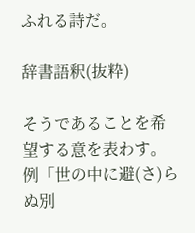ふれる詩だ。

辞書語釈(抜粋)

そうであることを希望する意を表わす。
例「世の中に避(さ)らぬ別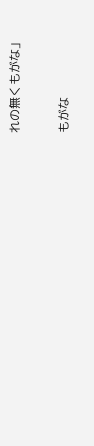れの無くもがな」

もがな